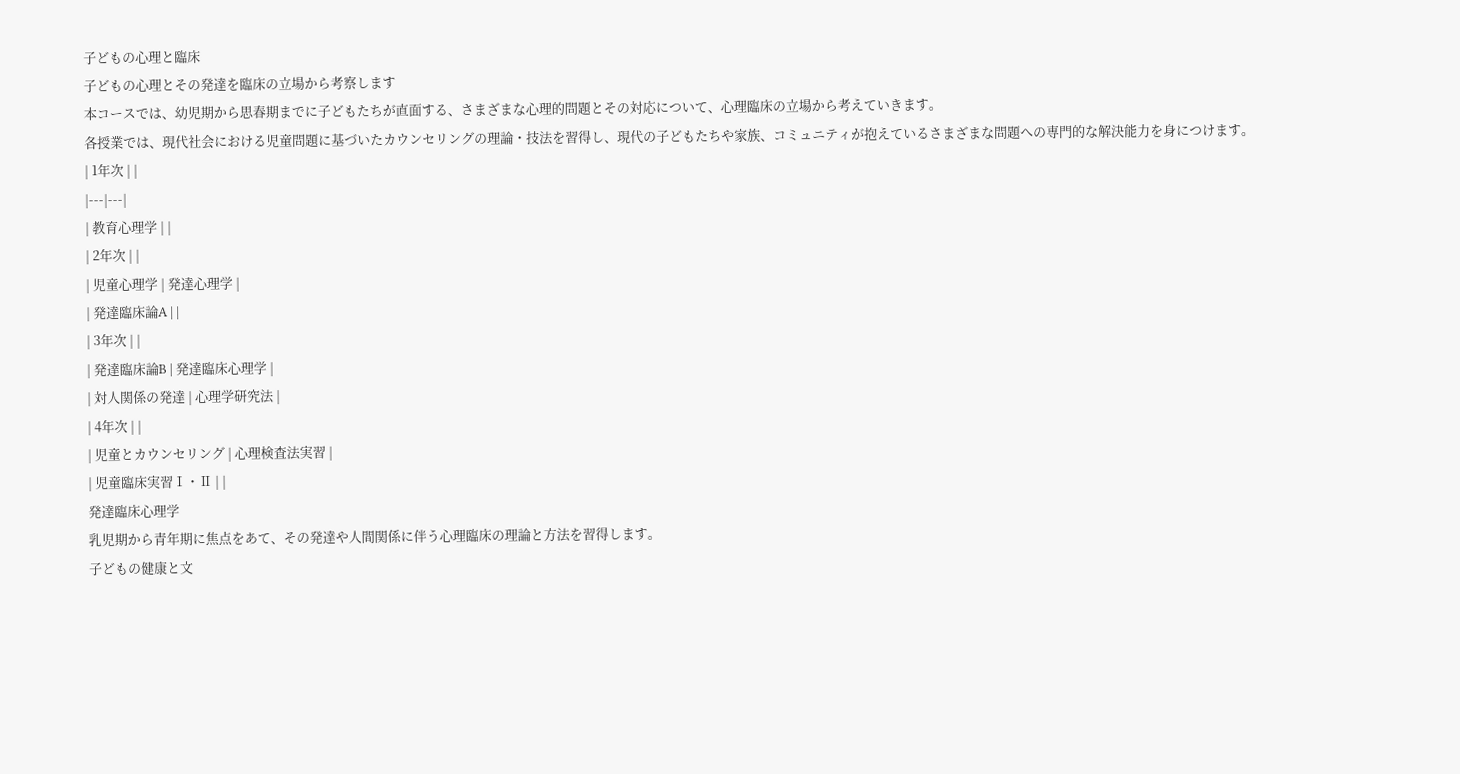子どもの心理と臨床
子どもの心理とその発達を臨床の立場から考察します
本コースでは、幼児期から思春期までに子どもたちが直面する、さまざまな心理的問題とその対応について、心理臨床の立場から考えていきます。
各授業では、現代社会における児童問題に基づいたカウンセリングの理論・技法を習得し、現代の子どもたちや家族、コミュニティが抱えているさまざまな問題への専門的な解決能力を身につけます。
| 1年次 | |
|---|---|
| 教育心理学 | |
| 2年次 | |
| 児童心理学 | 発達心理学 |
| 発達臨床論A | |
| 3年次 | |
| 発達臨床論B | 発達臨床心理学 |
| 対人関係の発達 | 心理学研究法 |
| 4年次 | |
| 児童とカウンセリング | 心理検査法実習 |
| 児童臨床実習Ⅰ・Ⅱ | |
発達臨床心理学
乳児期から青年期に焦点をあて、その発達や人間関係に伴う心理臨床の理論と方法を習得します。
子どもの健康と文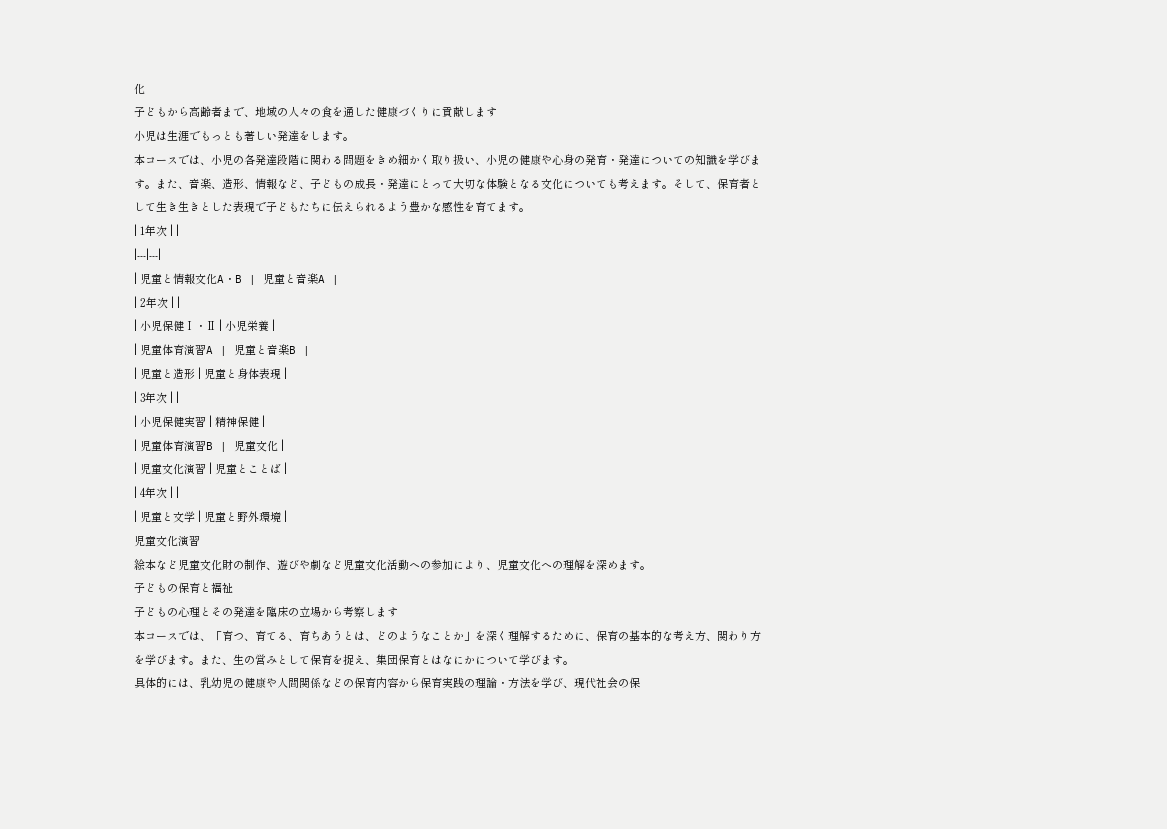化
子どもから高齢者まで、地域の人々の食を通した健康づくりに貢献します
小児は生涯でもっとも著しい発達をします。
本コースでは、小児の各発達段階に関わる問題をきめ細かく取り扱い、小児の健康や心身の発育・発達についての知識を学びます。また、音楽、造形、情報など、子どもの成長・発達にとって大切な体験となる文化についても考えます。そして、保育者として生き生きとした表現で子どもたちに伝えられるよう豊かな感性を育てます。
| 1年次 | |
|---|---|
| 児童と情報文化A・B | 児童と音楽A |
| 2年次 | |
| 小児保健Ⅰ・Ⅱ | 小児栄養 |
| 児童体育演習A | 児童と音楽B |
| 児童と造形 | 児童と身体表現 |
| 3年次 | |
| 小児保健実習 | 精神保健 |
| 児童体育演習B | 児童文化 |
| 児童文化演習 | 児童とことば |
| 4年次 | |
| 児童と文学 | 児童と野外環境 |
児童文化演習
絵本など児童文化財の制作、遊びや劇など児童文化活動への参加により、児童文化への理解を深めます。
子どもの保育と福祉
子どもの心理とその発達を臨床の立場から考察します
本コースでは、「育つ、育てる、育ちあうとは、どのようなことか」を深く理解するために、保育の基本的な考え方、関わり方を学びます。また、生の営みとして保育を捉え、集団保育とはなにかについて学びます。
具体的には、乳幼児の健康や人間関係などの保育内容から保育実践の理論・方法を学び、現代社会の保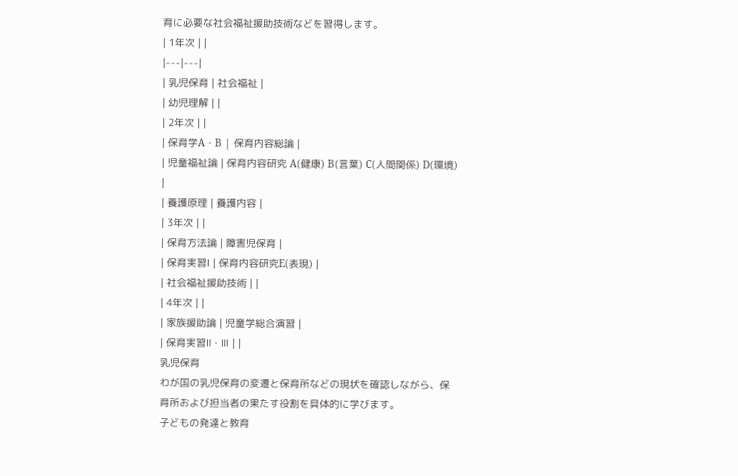育に必要な社会福祉援助技術などを習得します。
| 1年次 | |
|---|---|
| 乳児保育 | 社会福祉 |
| 幼児理解 | |
| 2年次 | |
| 保育学A・B | 保育内容総論 |
| 児童福祉論 | 保育内容研究 A(健康) B(言葉) C(人間関係) D(環境) |
| 養護原理 | 養護内容 |
| 3年次 | |
| 保育方法論 | 障害児保育 |
| 保育実習Ⅰ | 保育内容研究E(表現) |
| 社会福祉援助技術 | |
| 4年次 | |
| 家族援助論 | 児童学総合演習 |
| 保育実習Ⅱ・Ⅲ | |
乳児保育
わが国の乳児保育の変遷と保育所などの現状を確認しながら、保育所および担当者の果たす役割を具体的に学びます。
子どもの発達と教育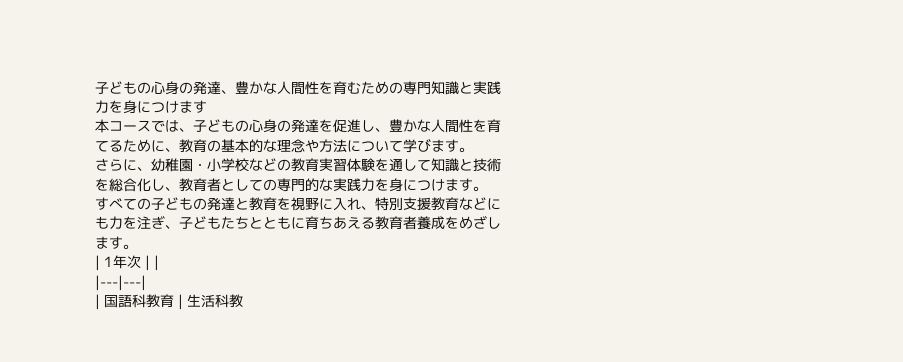子どもの心身の発達、豊かな人間性を育むための専門知識と実践力を身につけます
本コースでは、子どもの心身の発達を促進し、豊かな人間性を育てるために、教育の基本的な理念や方法について学びます。
さらに、幼稚園・小学校などの教育実習体験を通して知識と技術を総合化し、教育者としての専門的な実践力を身につけます。
すべての子どもの発達と教育を視野に入れ、特別支援教育などにも力を注ぎ、子どもたちとともに育ちあえる教育者養成をめざします。
| 1年次 | |
|---|---|
| 国語科教育 | 生活科教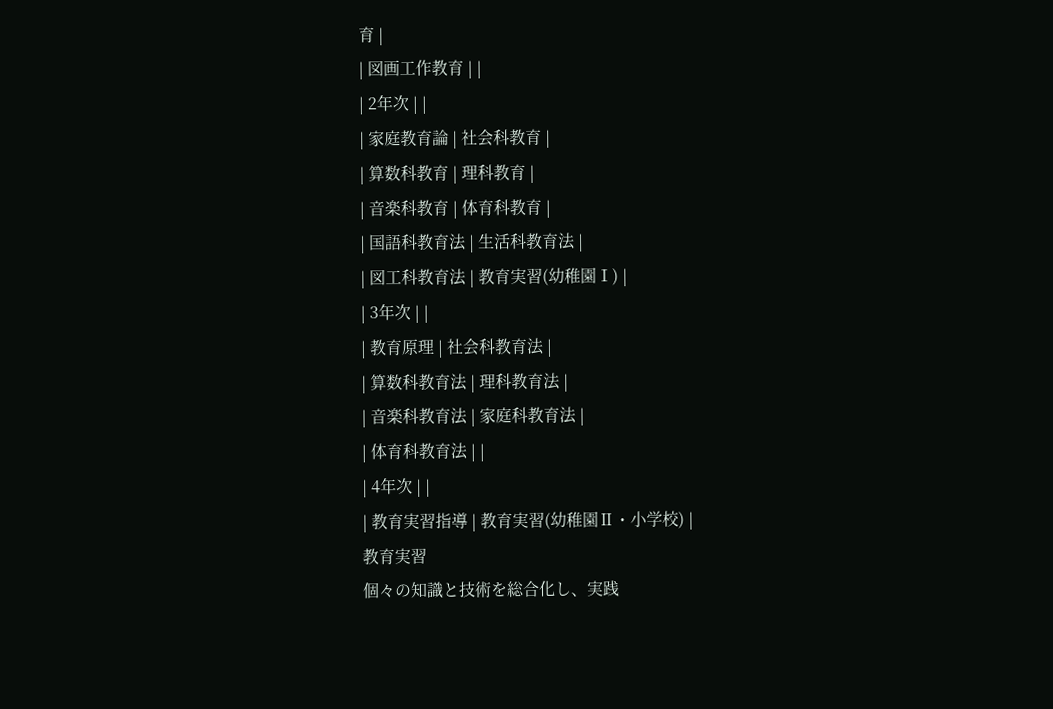育 |
| 図画工作教育 | |
| 2年次 | |
| 家庭教育論 | 社会科教育 |
| 算数科教育 | 理科教育 |
| 音楽科教育 | 体育科教育 |
| 国語科教育法 | 生活科教育法 |
| 図工科教育法 | 教育実習(幼稚園Ⅰ) |
| 3年次 | |
| 教育原理 | 社会科教育法 |
| 算数科教育法 | 理科教育法 |
| 音楽科教育法 | 家庭科教育法 |
| 体育科教育法 | |
| 4年次 | |
| 教育実習指導 | 教育実習(幼稚園Ⅱ・小学校) |
教育実習
個々の知識と技術を総合化し、実践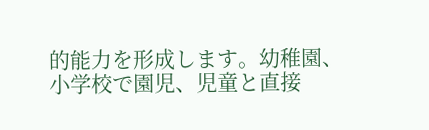的能力を形成します。幼稚園、小学校で園児、児童と直接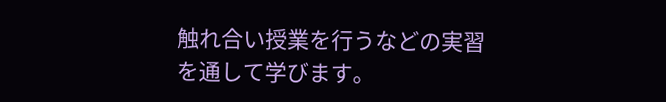触れ合い授業を行うなどの実習を通して学びます。